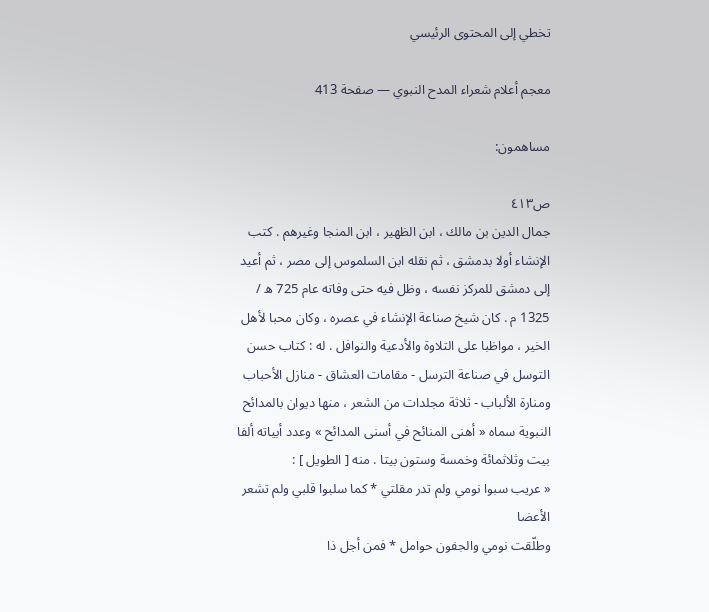تخطي إلى المحتوى الرئيسي

معجم أعلام شعراء المدح النبوي — صفحة 413

مساهمون:

ص٤١٣
جمال الدين بن مالك ، ابن الظهير ، ابن المنجا وغيرهم . كتب الإنشاء أولا بدمشق ، ثم نقله ابن السلموس إلى مصر ، ثم أعيد إلى دمشق للمركز نفسه ، وظل فيه حتى وفاته عام 725 ه / 1325 م . كان شيخ صناعة الإنشاء في عصره ، وكان محبا لأهل الخير ، مواظبا على التلاوة والأدعية والنوافل . له : كتاب حسن التوسل في صناعة الترسل - مقامات العشاق - منازل الأحباب ومنارة الألباب - ثلاثة مجلدات من الشعر ، منها ديوان بالمدائح النبوية سماه « أهنى المنائح في أسنى المدائح » وعدد أبياته ألفا بيت وثلاثمائة وخمسة وستون بيتا . منه [ الطويل ] :
« عريب سبوا نومي ولم تدر مقلتي * كما سلبوا قلبي ولم تشعر الأعضا
وطلّقت نومي والجفون حوامل * فمن أجل ذا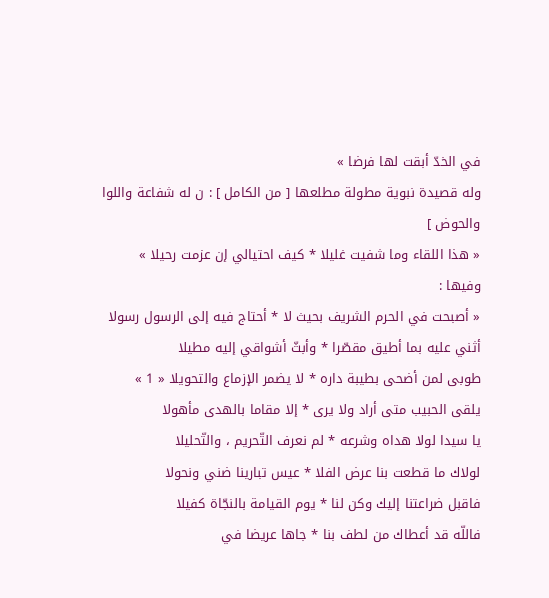في الخدّ أبقت لها فرضا »
وله قصيدة نبوية مطولة مطلعها [ من الكامل ] : ن له شفاعة واللوا والحوض ]
« هذا اللقاء وما شفيت غليلا * كيف احتيالي إن عزمت رحيلا »
وفيها :
« أصبحت في الحرم الشريف بحيث لا * أحتاج فيه إلى الرسول رسولا
أثني عليه بما أطيق مقصّرا * وأبثّ أشواقي إليه مطيلا
طوبى لمن أضحى بطيبة داره * لا يضمر الإزماع والتحويلا « 1 »
يلقى الحبيب متى أراد ولا يرى * إلا مقاما بالهدى مأهولا
يا سيدا لولا هداه وشرعه * لم نعرف التّحريم ، والتّحليلا
لولاك ما قطعت بنا عرض الفلا * عيس تبارينا ضني ونحولا
فاقبل ضراعتنا إليك وكن لنا * يوم القيامة بالنجّاة كفيلا
فاللّه قد أعطاك من لطف بنا * جاها عريضا في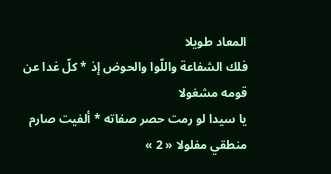المعاد طويلا
فلك الشفاعة واللّوا والحوض إذ * كلّ غدا عن قومه مشغولا
يا سيدا لو رمت حصر صفاته * ألفيت صارم منطقي مفلولا « 2 »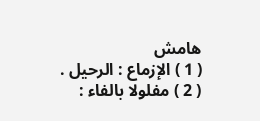هامش
( 1 ) الإزماع : الرحيل . ( 2 ) مفلولا بالفاء :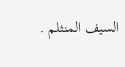السيف المنثلم .